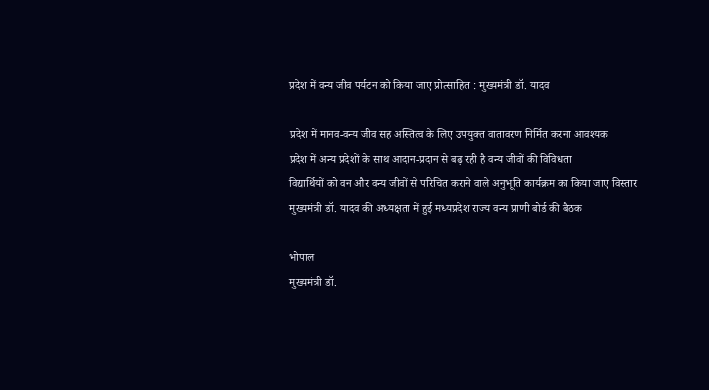प्रदेश में वन्य जीव पर्यटन को किया जाए प्रोत्साहित : मुख्यमंत्री डॉ. यादव

प्रदेश में मानव-वन्य जीव सह अस्तित्व के लिए उपयुक्त वातावरण निर्मित करना आवश्यक
प्रदेश में अन्य प्रदेशों के साथ आदान-प्रदान से बढ़ रही है वन्य जीवों की विविधता
विद्यार्थियों को वन और वन्य जीवों से परिचित कराने वाले अनुभूति कार्यक्रम का किया जाए विस्तार
मुख्यमंत्री डॉ. यादव की अध्यक्षता में हुई मध्यप्रदेश राज्य वन्य प्राणी बोर्ड की बैठक

भोपाल
मुख्यमंत्री डॉ.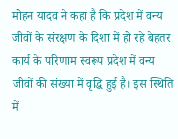मोहन यादव ने कहा है कि प्रदेश में वन्य जीवों के संरक्षण के दिशा में हो रहे बेहतर कार्य के परिणाम स्वरूप प्रदेश में वन्य जीवों की संख्या में वृद्धि हुई है। इस स्थिति में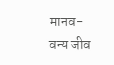मानव-वन्य जीव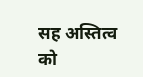सह अस्तित्व को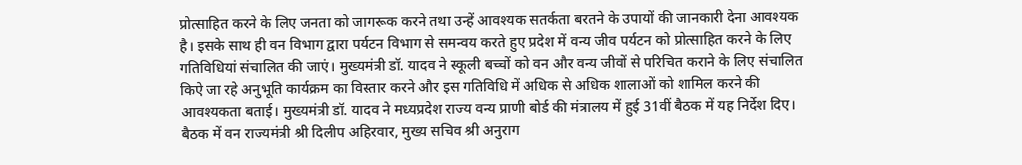प्रोत्साहित करने के लिए जनता को जागरूक करने तथा उन्हें आवश्यक सतर्कता बरतने के उपायों की जानकारी देना आवश्यक है। इसके साथ ही वन विभाग द्वारा पर्यटन विभाग से समन्वय करते हुए प्रदेश में वन्य जीव पर्यटन को प्रोत्साहित करने के लिए गतिविधियां संचालित की जाएं। मुख्यमंत्री डॉ. यादव ने स्कूली बच्चों को वन और वन्य जीवों से परिचित कराने के लिए संचालित किऐ जा रहे अनुभूति कार्यक्रम का विस्तार करने और इस गतिविधि में अधिक से अधिक शालाओं को शामिल करने की आवश्यकता बताई। मुख्यमंत्री डॉ. यादव ने मध्यप्रदेश राज्य वन्य प्राणी बोर्ड की मंत्रालय में हुई 31वीं बैठक में यह निर्देश दिए। बैठक में वन राज्यमंत्री श्री दिलीप अहिरवार, मुख्य सचिव श्री अनुराग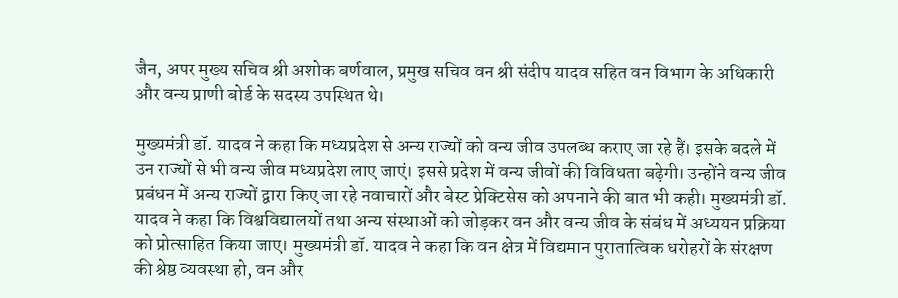जैन, अपर मुख्य सचिव श्री अशोक बर्णवाल, प्रमुख सचिव वन श्री संदीप यादव सहित वन विभाग के अधिकारी और वन्य प्राणी बोर्ड के सदस्य उपस्थित थे।

मुख्यमंत्री डॉ. यादव ने कहा कि मध्यप्रदेश से अन्य राज्यों को वन्य जीव उपलब्ध कराए जा रहे हैं। इसके बदले में उन राज्यों से भी वन्य जीव मध्यप्रदेश लाए जाएं। इससे प्रदेश में वन्य जीवों की विविधता बढ़ेगी। उन्होंने वन्य जीव प्रबंधन में अन्य राज्यों द्वारा किए जा रहे नवाचारों और बेस्ट प्रेक्टिसेस को अपनाने की बात भी कही। मुख्यमंत्री डॉ. यादव ने कहा कि विश्वविद्यालयों तथा अन्य संस्थाओं को जोड़कर वन और वन्य जीव के संबंध में अध्ययन प्रक्रिया को प्रोत्साहित किया जाए। मुख्यमंत्री डॉ. यादव ने कहा कि वन क्षेत्र में विद्यमान पुरातात्विक धरोहरों के संरक्षण की श्रेष्ठ व्यवस्था हो, वन और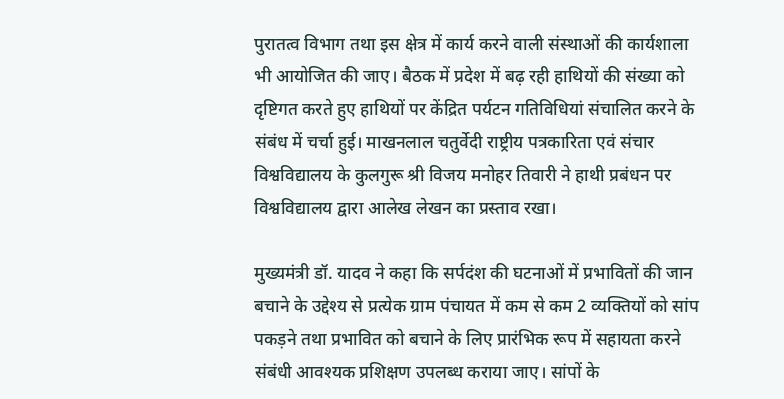पुरातत्व विभाग तथा इस क्षेत्र में कार्य करने वाली संस्थाओं की कार्यशाला भी आयोजित की जाए। बैठक में प्रदेश में बढ़ रही हाथियों की संख्या को दृष्टिगत करते हुए हाथियों पर केंद्रित पर्यटन गतिविधियां संचालित करने के संबंध में चर्चा हुई। माखनलाल चतुर्वेदी राष्ट्रीय पत्रकारिता एवं संचार विश्वविद्यालय के कुलगुरू श्री विजय मनोहर तिवारी ने हाथी प्रबंधन पर विश्वविद्यालय द्वारा आलेख लेखन का प्रस्ताव रखा।

मुख्यमंत्री डॉ. यादव ने कहा कि सर्पदंश की घटनाओं में प्रभावितों की जान बचाने के उद्देश्य से प्रत्येक ग्राम पंचायत में कम से कम 2 व्यक्तियों को सांप पकड़ने तथा प्रभावित को बचाने के लिए प्रारंभिक रूप में सहायता करने संबंधी आवश्यक प्रशिक्षण उपलब्ध कराया जाए। सांपों के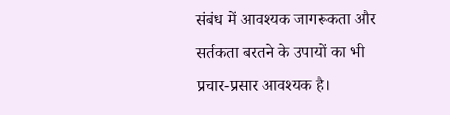संबंध में आवश्यक जागरूकता और सर्तकता बरतने के उपायों का भी प्रचार-प्रसार आवश्यक है।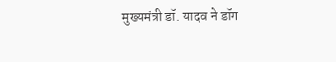मुख्यमंत्री डॉ. यादव ने डॉग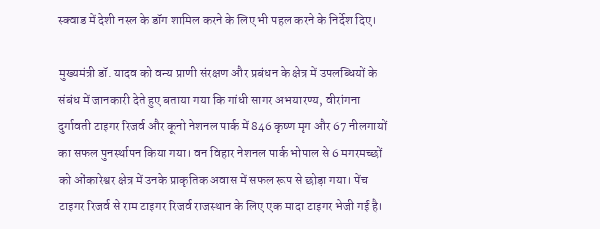स्क्वाड में देशी नस्ल के डॉग शामिल करने के लिए भी पहल करने के निर्देश दिए।

मुख्यमंत्री डॉ. यादव को वन्य प्राणी संरक्षण और प्रबंधन के क्षेत्र में उपलब्धियों के संबंध में जानकारी देते हुए बताया गया कि गांधी सागर अभयारण्य, वीरांगना दुर्गावती टाइगर रिजर्व और कूनो नेशनल पार्क में 846 कृष्ण मृग और 67 नीलगायों का सफल पुनर्स्थापन किया गया। वन विहार नेशनल पार्क भोपाल से 6 मगरमच्छों को ओंकारेश्वर क्षेत्र में उनके प्राकृतिक अवास में सफल रूप से छोड़ा गया। पेंच टाइगर रिजर्व से राम टाइगर रिजर्व राजस्थान के लिए एक मादा टाइगर भेजी गई है।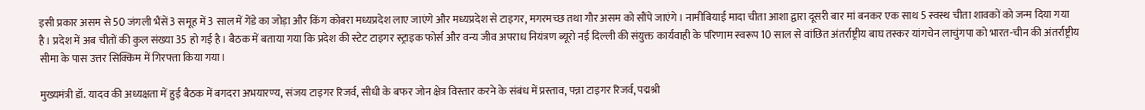इसी प्रकार असम से 50 जंगली भैंसें 3 समूह में 3 साल में गेंडे का जोड़ा और किंग कोबरा मध्यप्रदेश लाए जाएंगे और मध्यप्रदेश से टाइगर, मगरमच्छ तथा गौर असम को सौंपे जाएंगे। नामीबियाई मादा चीता आशा द्वारा दूसरी बार मां बनकर एक साथ 5 स्वस्थ चीता शावकों को जन्म दिया गया है। प्रदेश में अब चीतों की कुल संख्या 35 हो गई है। बैठक में बताया गया कि प्रदेश की स्टेट टाइगर स्ट्राइक फोर्स और वन्य जीव अपराध नियंत्रण ब्यूरो नई दिल्ली की संयुक्त कार्यवाही के परिणाम स्वरूप 10 साल से वांछित अंतर्राष्ट्रीय बाघ तस्कर यांगचेन लाचुंगपा को भारत-चीन की अंतर्राष्ट्रीय सीमा के पास उत्तर सिक्किम में गिरफ्ता किया गया।

मुख्यमंत्री डॉ. यादव की अध्यक्षता में हुई बैठक में बगदरा अभयारण्य, संजय टाइगर रिजर्व, सीधी के बफर जोन क्षेत्र विस्तार करने के संबंध में प्रस्ताव, पन्ना टाइगर रिजर्व, पद्मश्री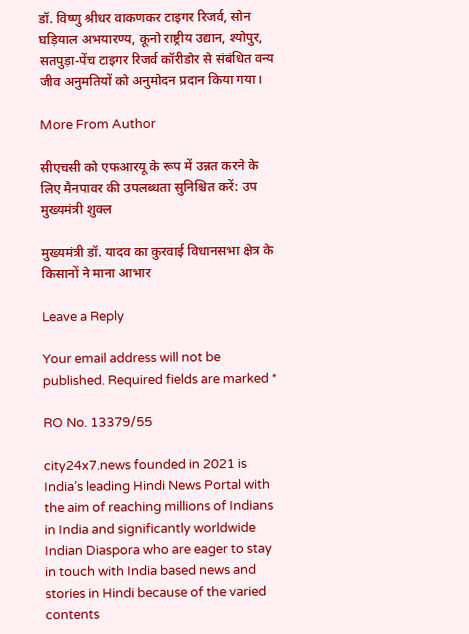डॉ. विष्णु श्रीधर वाकणकर टाइगर रिजर्व, सोन घड़ियाल अभयारण्य, कूनो राष्ट्रीय उद्यान, श्योपुर, सतपुड़ा-पेंच टाइगर रिजर्व कॉरीडोर से संबंधित वन्य जीव अनुमतियों को अनुमोदन प्रदान किया गया।

More From Author

सीएचसी को एफआरयू के रूप में उन्नत करने के लिए मैनपावर की उपलब्धता सुनिश्चित करें: उप मुख्यमंत्री शुक्ल

मुख्यमंत्री डॉ. यादव का कुरवाई विधानसभा क्षेत्र के किसानों ने माना आभार

Leave a Reply

Your email address will not be published. Required fields are marked *

RO No. 13379/55

city24x7.news founded in 2021 is India’s leading Hindi News Portal with the aim of reaching millions of Indians in India and significantly worldwide Indian Diaspora who are eager to stay in touch with India based news and stories in Hindi because of the varied contents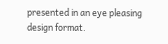presented in an eye pleasing design format.